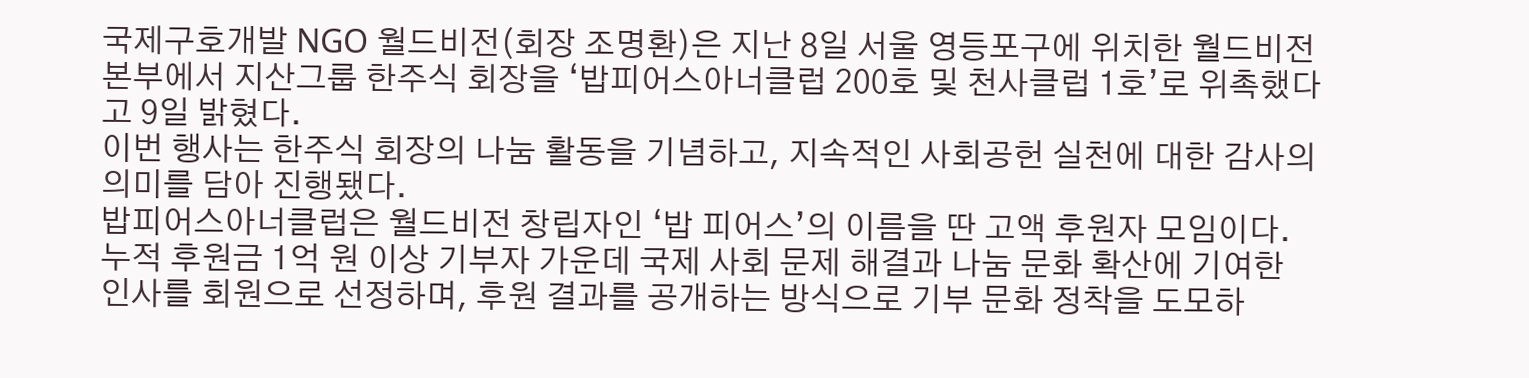국제구호개발 NGO 월드비전(회장 조명환)은 지난 8일 서울 영등포구에 위치한 월드비전 본부에서 지산그룹 한주식 회장을 ‘밥피어스아너클럽 200호 및 천사클럽 1호’로 위촉했다고 9일 밝혔다.
이번 행사는 한주식 회장의 나눔 활동을 기념하고, 지속적인 사회공헌 실천에 대한 감사의 의미를 담아 진행됐다.
밥피어스아너클럽은 월드비전 창립자인 ‘밥 피어스’의 이름을 딴 고액 후원자 모임이다. 누적 후원금 1억 원 이상 기부자 가운데 국제 사회 문제 해결과 나눔 문화 확산에 기여한 인사를 회원으로 선정하며, 후원 결과를 공개하는 방식으로 기부 문화 정착을 도모하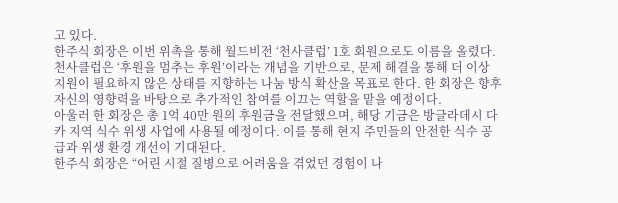고 있다.
한주식 회장은 이번 위촉을 통해 월드비전 ‘천사클럽’ 1호 회원으로도 이름을 올렸다. 천사클럽은 ‘후원을 멈추는 후원’이라는 개념을 기반으로, 문제 해결을 통해 더 이상 지원이 필요하지 않은 상태를 지향하는 나눔 방식 확산을 목표로 한다. 한 회장은 향후 자신의 영향력을 바탕으로 추가적인 참여를 이끄는 역할을 맡을 예정이다.
아울러 한 회장은 총 1억 40만 원의 후원금을 전달했으며, 해당 기금은 방글라데시 다카 지역 식수 위생 사업에 사용될 예정이다. 이를 통해 현지 주민들의 안전한 식수 공급과 위생 환경 개선이 기대된다.
한주식 회장은 “어린 시절 질병으로 어려움을 겪었던 경험이 나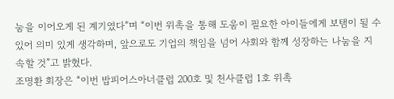눔을 이어오게 된 계기였다”며 “이번 위촉을 통해 도움이 필요한 아이들에게 보탬이 될 수 있어 의미 있게 생각하며, 앞으로도 기업의 책임을 넘어 사회와 함께 성장하는 나눔을 지속할 것”고 밝혔다.
조명환 회장은 “이번 밥피어스아너클럽 200호 및 천사클럽 1호 위촉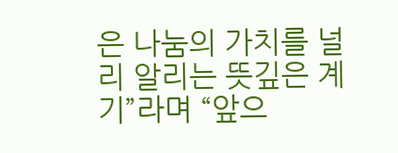은 나눔의 가치를 널리 알리는 뜻깊은 계기”라며 “앞으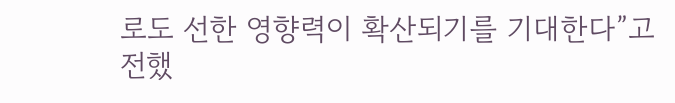로도 선한 영향력이 확산되기를 기대한다”고 전했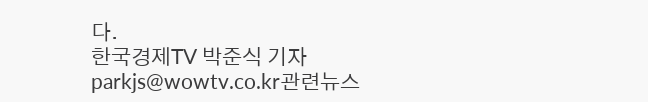다.
한국경제TV 박준식 기자
parkjs@wowtv.co.kr관련뉴스